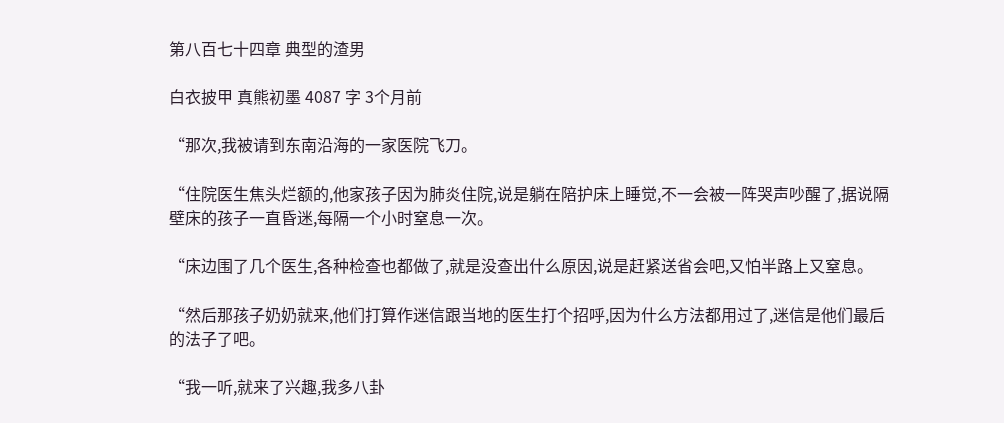第八百七十四章 典型的渣男

白衣披甲 真熊初墨 4087 字 3个月前

“那次,我被请到东南沿海的一家医院飞刀。

“住院医生焦头烂额的,他家孩子因为肺炎住院,说是躺在陪护床上睡觉,不一会被一阵哭声吵醒了,据说隔壁床的孩子一直昏迷,每隔一个小时窒息一次。

“床边围了几个医生,各种检查也都做了,就是没查出什么原因,说是赶紧送省会吧,又怕半路上又窒息。

“然后那孩子奶奶就来,他们打算作迷信跟当地的医生打个招呼,因为什么方法都用过了,迷信是他们最后的法子了吧。

“我一听,就来了兴趣,我多八卦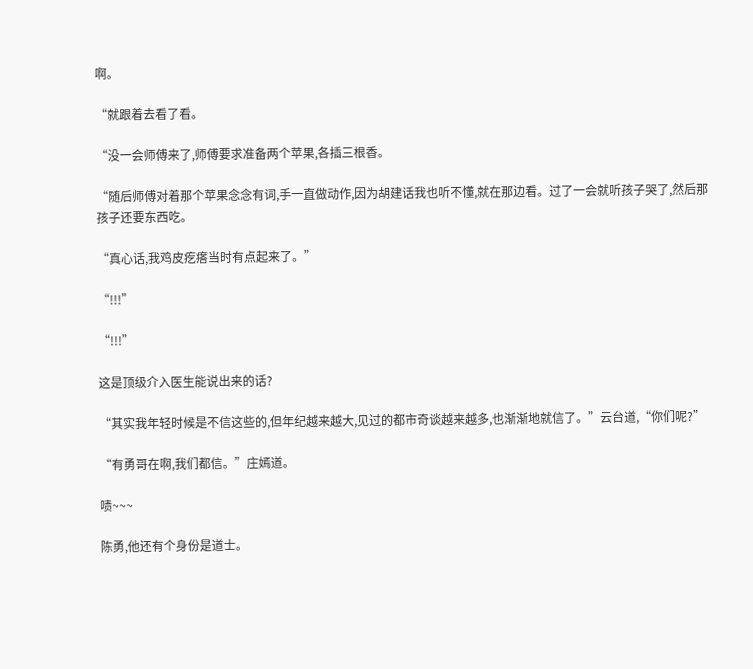啊。

“就跟着去看了看。

“没一会师傅来了,师傅要求准备两个苹果,各插三根香。

“随后师傅对着那个苹果念念有词,手一直做动作,因为胡建话我也听不懂,就在那边看。过了一会就听孩子哭了,然后那孩子还要东西吃。

“真心话,我鸡皮疙瘩当时有点起来了。”

“!!!”

“!!!”

这是顶级介入医生能说出来的话?

“其实我年轻时候是不信这些的,但年纪越来越大,见过的都市奇谈越来越多,也渐渐地就信了。”云台道,“你们呢?”

“有勇哥在啊,我们都信。”庄嫣道。

啧~~~

陈勇,他还有个身份是道士。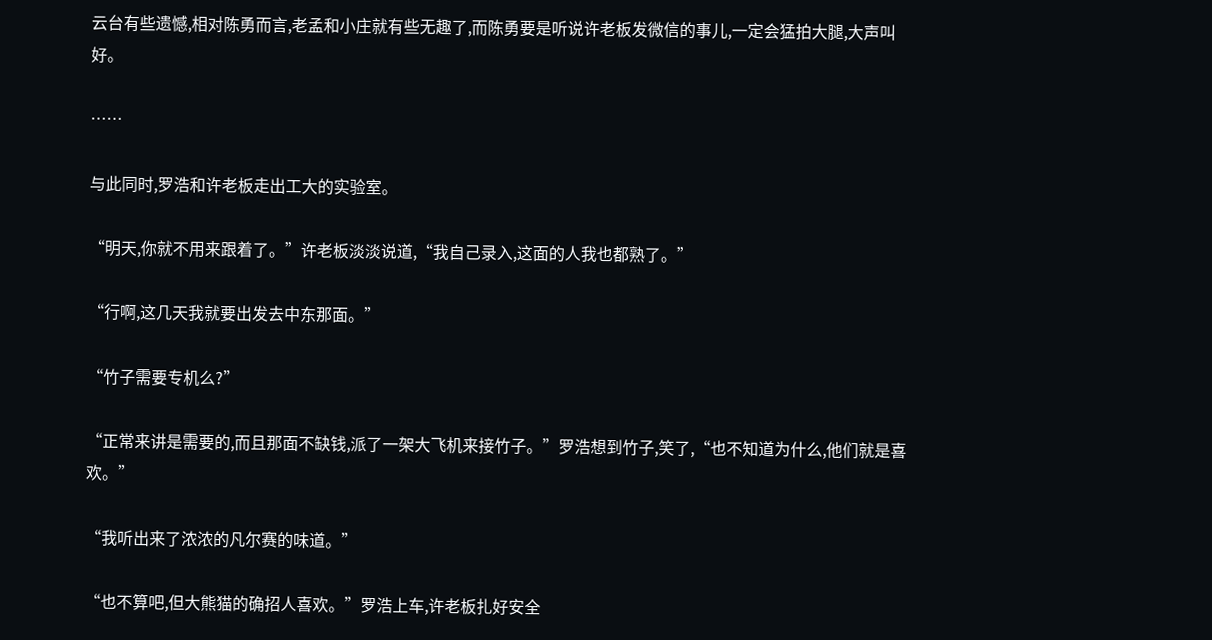云台有些遗憾,相对陈勇而言,老孟和小庄就有些无趣了,而陈勇要是听说许老板发微信的事儿,一定会猛拍大腿,大声叫好。

……

与此同时,罗浩和许老板走出工大的实验室。

“明天,你就不用来跟着了。”许老板淡淡说道,“我自己录入,这面的人我也都熟了。”

“行啊,这几天我就要出发去中东那面。”

“竹子需要专机么?”

“正常来讲是需要的,而且那面不缺钱,派了一架大飞机来接竹子。”罗浩想到竹子,笑了,“也不知道为什么,他们就是喜欢。”

“我听出来了浓浓的凡尔赛的味道。”

“也不算吧,但大熊猫的确招人喜欢。”罗浩上车,许老板扎好安全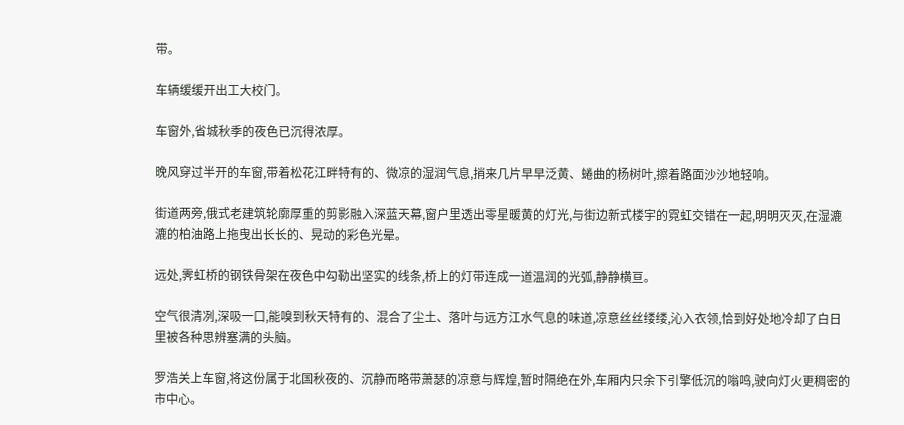带。

车辆缓缓开出工大校门。

车窗外,省城秋季的夜色已沉得浓厚。

晚风穿过半开的车窗,带着松花江畔特有的、微凉的湿润气息,捎来几片早早泛黄、蜷曲的杨树叶,擦着路面沙沙地轻响。

街道两旁,俄式老建筑轮廓厚重的剪影融入深蓝天幕,窗户里透出零星暖黄的灯光,与街边新式楼宇的霓虹交错在一起,明明灭灭,在湿漉漉的柏油路上拖曳出长长的、晃动的彩色光晕。

远处,霁虹桥的钢铁骨架在夜色中勾勒出坚实的线条,桥上的灯带连成一道温润的光弧,静静横亘。

空气很清冽,深吸一口,能嗅到秋天特有的、混合了尘土、落叶与远方江水气息的味道,凉意丝丝缕缕,沁入衣领,恰到好处地冷却了白日里被各种思辨塞满的头脑。

罗浩关上车窗,将这份属于北国秋夜的、沉静而略带萧瑟的凉意与辉煌,暂时隔绝在外,车厢内只余下引擎低沉的嗡鸣,驶向灯火更稠密的市中心。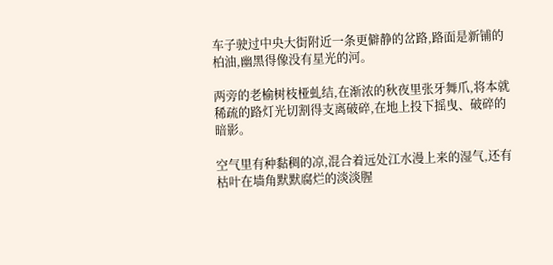车子驶过中央大街附近一条更僻静的岔路,路面是新铺的柏油,幽黑得像没有星光的河。

两旁的老榆树枝桠虬结,在渐浓的秋夜里张牙舞爪,将本就稀疏的路灯光切割得支离破碎,在地上投下摇曳、破碎的暗影。

空气里有种黏稠的凉,混合着远处江水漫上来的湿气,还有枯叶在墙角默默腐烂的淡淡腥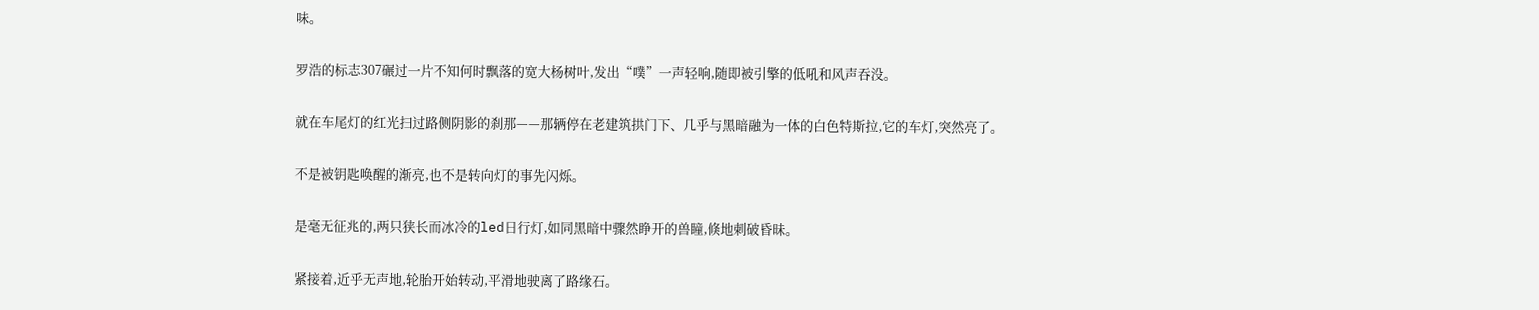味。

罗浩的标志307碾过一片不知何时飘落的宽大杨树叶,发出“噗”一声轻响,随即被引擎的低吼和风声吞没。

就在车尾灯的红光扫过路侧阴影的刹那——那辆停在老建筑拱门下、几乎与黑暗融为一体的白色特斯拉,它的车灯,突然亮了。

不是被钥匙唤醒的渐亮,也不是转向灯的事先闪烁。

是毫无征兆的,两只狭长而冰冷的led日行灯,如同黑暗中骤然睁开的兽瞳,倏地刺破昏昧。

紧接着,近乎无声地,轮胎开始转动,平滑地驶离了路缘石。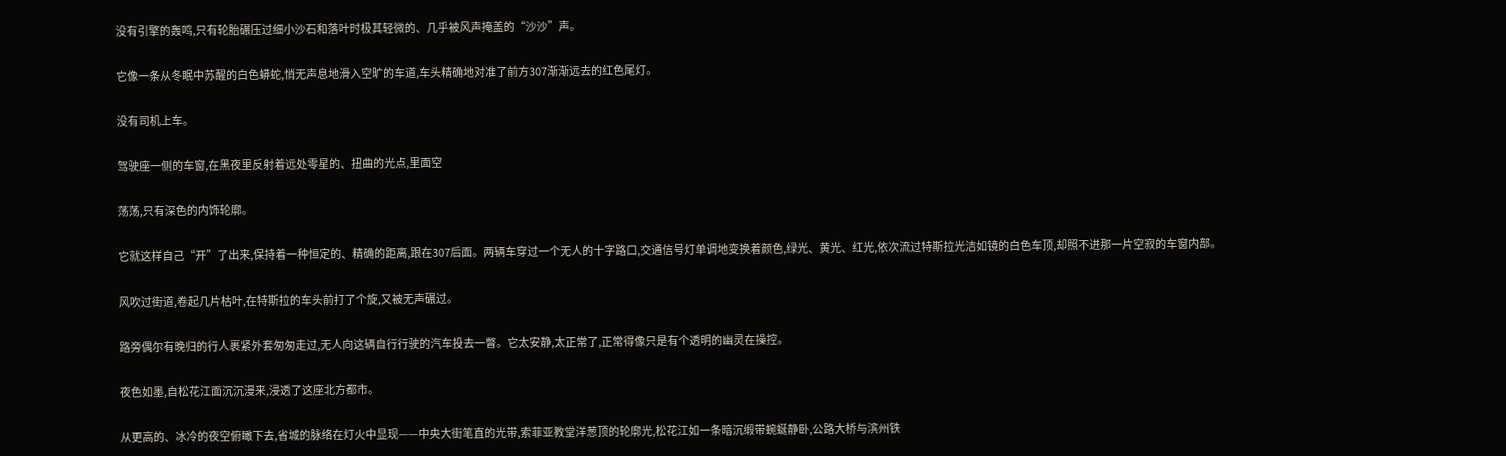没有引擎的轰鸣,只有轮胎碾压过细小沙石和落叶时极其轻微的、几乎被风声掩盖的“沙沙”声。

它像一条从冬眠中苏醒的白色蟒蛇,悄无声息地滑入空旷的车道,车头精确地对准了前方307渐渐远去的红色尾灯。

没有司机上车。

驾驶座一侧的车窗,在黑夜里反射着远处零星的、扭曲的光点,里面空

荡荡,只有深色的内饰轮廓。

它就这样自己“开”了出来,保持着一种恒定的、精确的距离,跟在307后面。两辆车穿过一个无人的十字路口,交通信号灯单调地变换着颜色,绿光、黄光、红光,依次流过特斯拉光洁如镜的白色车顶,却照不进那一片空寂的车窗内部。

风吹过街道,卷起几片枯叶,在特斯拉的车头前打了个旋,又被无声碾过。

路旁偶尔有晚归的行人裹紧外套匆匆走过,无人向这辆自行行驶的汽车投去一瞥。它太安静,太正常了,正常得像只是有个透明的幽灵在操控。

夜色如墨,自松花江面沉沉漫来,浸透了这座北方都市。

从更高的、冰冷的夜空俯瞰下去,省城的脉络在灯火中显现——中央大街笔直的光带,索菲亚教堂洋葱顶的轮廓光,松花江如一条暗沉缎带蜿蜒静卧,公路大桥与滨州铁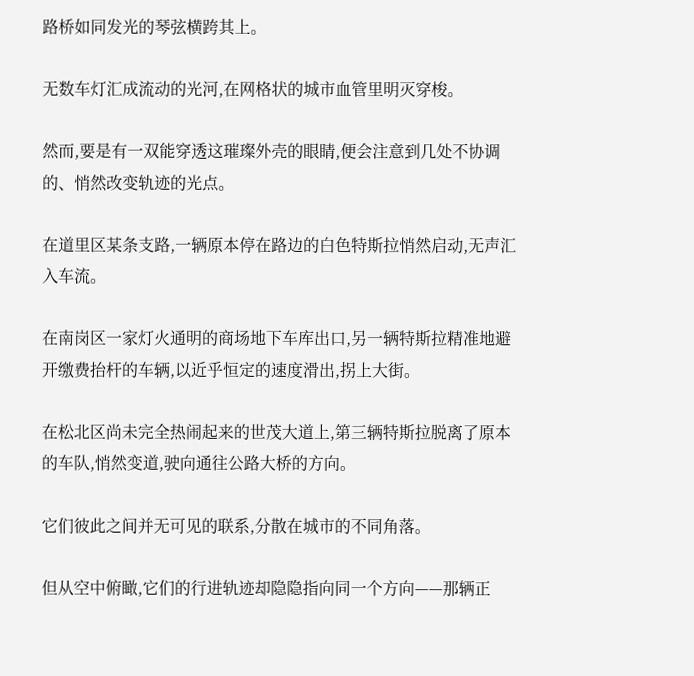路桥如同发光的琴弦横跨其上。

无数车灯汇成流动的光河,在网格状的城市血管里明灭穿梭。

然而,要是有一双能穿透这璀璨外壳的眼睛,便会注意到几处不协调的、悄然改变轨迹的光点。

在道里区某条支路,一辆原本停在路边的白色特斯拉悄然启动,无声汇入车流。

在南岗区一家灯火通明的商场地下车库出口,另一辆特斯拉精准地避开缴费抬杆的车辆,以近乎恒定的速度滑出,拐上大街。

在松北区尚未完全热闹起来的世茂大道上,第三辆特斯拉脱离了原本的车队,悄然变道,驶向通往公路大桥的方向。

它们彼此之间并无可见的联系,分散在城市的不同角落。

但从空中俯瞰,它们的行进轨迹却隐隐指向同一个方向——那辆正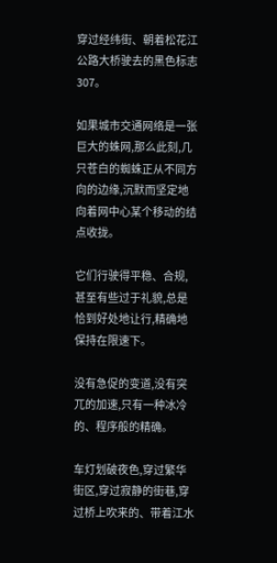穿过经纬街、朝着松花江公路大桥驶去的黑色标志307。

如果城市交通网络是一张巨大的蛛网,那么此刻,几只苍白的蜘蛛正从不同方向的边缘,沉默而坚定地向着网中心某个移动的结点收拢。

它们行驶得平稳、合规,甚至有些过于礼貌,总是恰到好处地让行,精确地保持在限速下。

没有急促的变道,没有突兀的加速,只有一种冰冷的、程序般的精确。

车灯划破夜色,穿过繁华街区,穿过寂静的街巷,穿过桥上吹来的、带着江水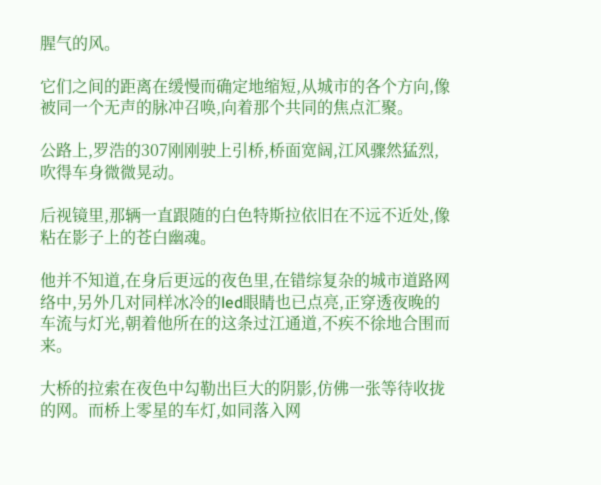腥气的风。

它们之间的距离在缓慢而确定地缩短,从城市的各个方向,像被同一个无声的脉冲召唤,向着那个共同的焦点汇聚。

公路上,罗浩的307刚刚驶上引桥,桥面宽阔,江风骤然猛烈,吹得车身微微晃动。

后视镜里,那辆一直跟随的白色特斯拉依旧在不远不近处,像粘在影子上的苍白幽魂。

他并不知道,在身后更远的夜色里,在错综复杂的城市道路网络中,另外几对同样冰冷的led眼睛也已点亮,正穿透夜晚的车流与灯光,朝着他所在的这条过江通道,不疾不徐地合围而来。

大桥的拉索在夜色中勾勒出巨大的阴影,仿佛一张等待收拢的网。而桥上零星的车灯,如同落入网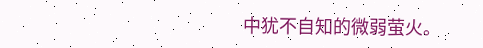中犹不自知的微弱萤火。